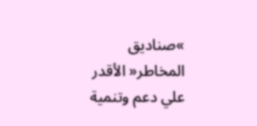»صناديق المخاطر« الأقدر علي دعم وتنمية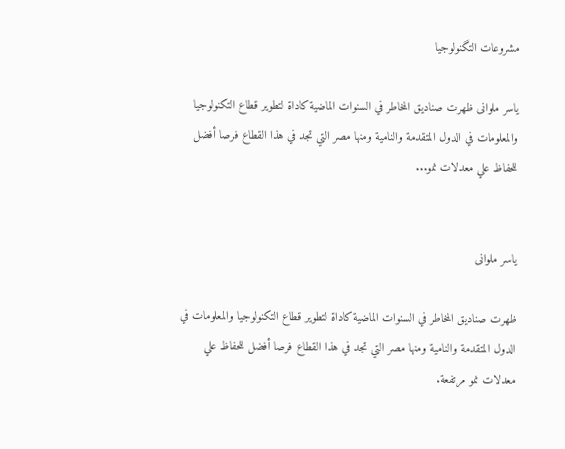مشروعات التگنولوجيا

ياسر ملوانى ظهرت صناديق المخاطر في السنوات الماضية كاداة لتطوير قطاع التكنولوجيا والمعلومات في الدول المتقدمة والنامية ومنها مصر التي تجد في هذا القطاع فرصا أفضل للحفاظ علي معدلات نمو...


ياسر ملوانى

ظهرت صناديق المخاطر في السنوات الماضية كاداة لتطوير قطاع التكنولوجيا والمعلومات في الدول المتقدمة والنامية ومنها مصر التي تجد في هذا القطاع فرصا أفضل للحفاظ علي معدلات نمو مرتفعة.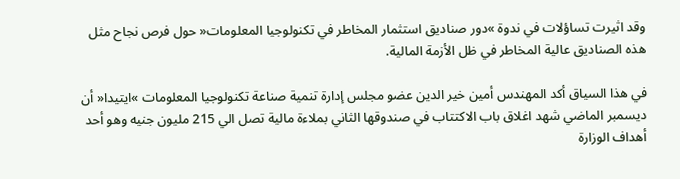وقد اثيرت تساؤلات في ندوة »دور صناديق استثمار المخاطر في تكنولوجيا المعلومات« حول فرص نجاح مثل هذه الصناديق عالية المخاطر في ظل الأزمة المالية.

في هذا السياق أكد المهندس أمين خير الدين عضو مجلس إدارة تنمية صناعة تكنولوجيا المعلومات »ايتيدا« أن ديسمبر الماضي شهد اغلاق باب الاكتتاب في صندوقها الثاني بملاءة مالية تصل الي 215 مليون جنيه وهو أحد أهداف الوزارة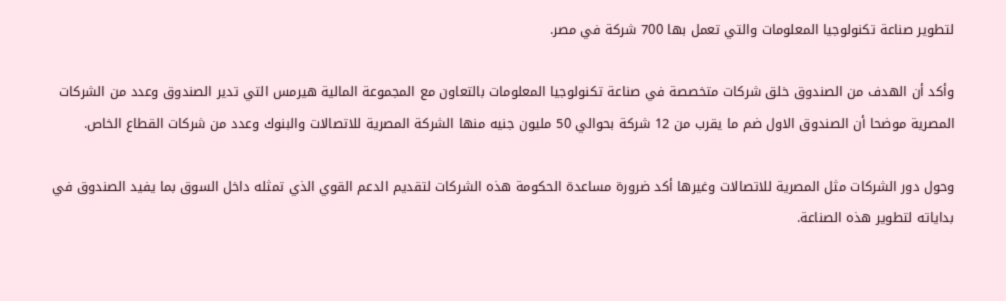لتطوير صناعة تكنولوجيا المعلومات والتي تعمل بها 700 شركة في مصر.

وأكد أن الهدف من الصندوق خلق شركات متخصصة في صناعة تكنولوجيا المعلومات بالتعاون مع المجموعة المالية هيرمس التي تدير الصندوق وعدد من الشركات المصرية موضحا أن الصندوق الاول ضم ما يقرب من 12 شركة بحوالي 50 مليون جنيه منها الشركة المصرية للاتصالات والبنوك وعدد من شركات القطاع الخاص.

وحول دور الشركات مثل المصرية للاتصالات وغيرها أكد ضرورة مساعدة الحكومة هذه الشركات لتقديم الدعم القوي الذي تمثله داخل السوق بما يفيد الصندوق في بداياته لتطوير هذه الصناعة.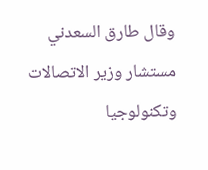وقال طارق السعدني مستشار وزير الاتصالات وتكنولوجيا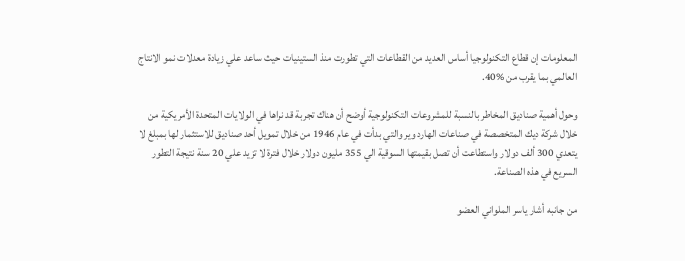المعلومات إن قطاع التكنولوجيا أساس العديد من القطاعات التي تطورت منذ الستينيات حيث ساعد علي زيادة معدلات نمو الانتاج العالمي بما يقرب من %40.

وحول أهمية صناديق المخاطر بالنسبة للمشروعات التكنولوجية أوضح أن هناك تجربة قد نراها في الولايات المتحدة الأمريكية من خلال شركة ديك المتخصصة في صناعات الهارد وير والتي بدأت في عام 1946 من خلال تمويل أحد صناديق للاستثمار لها بمبلغ لا يتعدي 300 ألف دولار واستطاعت أن تصل بقيمتها السوقية الي 355 مليون دولار خلال فترة لا تزيد علي 20 سنة نتيجة التطور السريع في هذه الصناعة.

من جانبه أشار ياسر الملواني العضو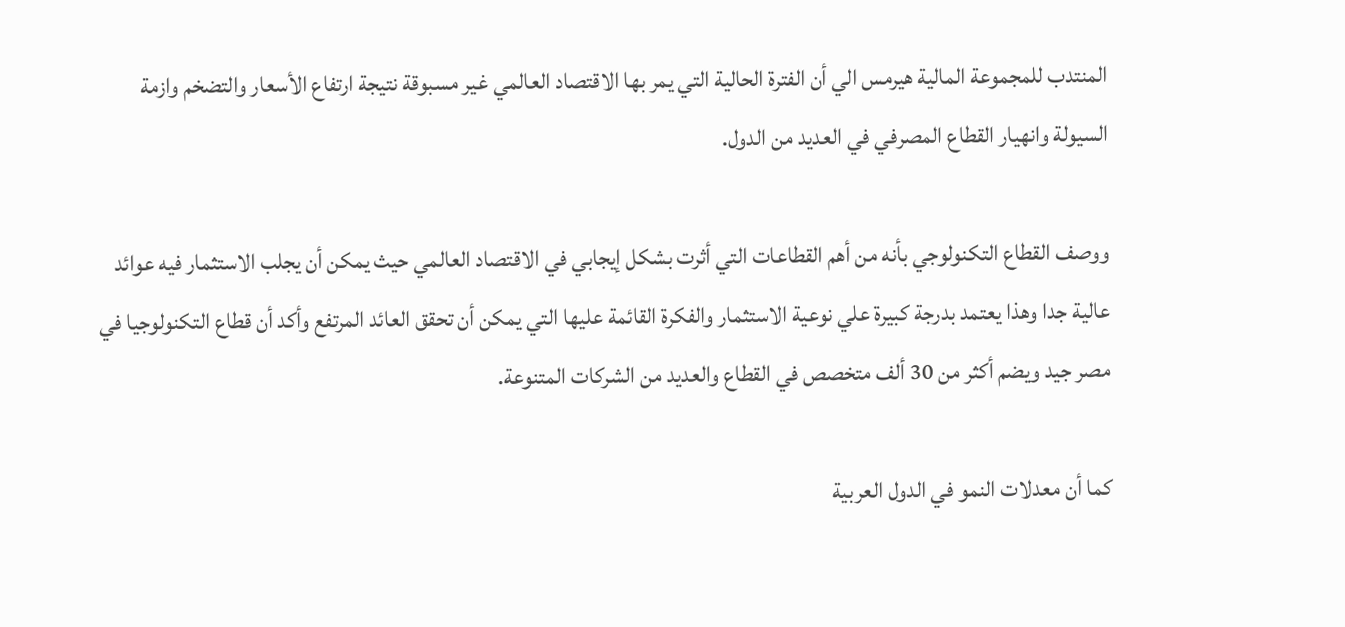المنتدب للمجموعة المالية هيرمس الي أن الفترة الحالية التي يمر بها الاقتصاد العالمي غير مسبوقة نتيجة ارتفاع الأسعار والتضخم وازمة السيولة وانهيار القطاع المصرفي في العديد من الدول.

ووصف القطاع التكنولوجي بأنه من أهم القطاعات التي أثرت بشكل إيجابي في الاقتصاد العالمي حيث يمكن أن يجلب الاستثمار فيه عوائد عالية جدا وهذا يعتمد بدرجة كبيرة علي نوعية الاستثمار والفكرة القائمة عليها التي يمكن أن تحقق العائد المرتفع وأكد أن قطاع التكنولوجيا في مصر جيد ويضم أكثر من 30 ألف متخصص في القطاع والعديد من الشركات المتنوعة.

كما أن معدلات النمو في الدول العربية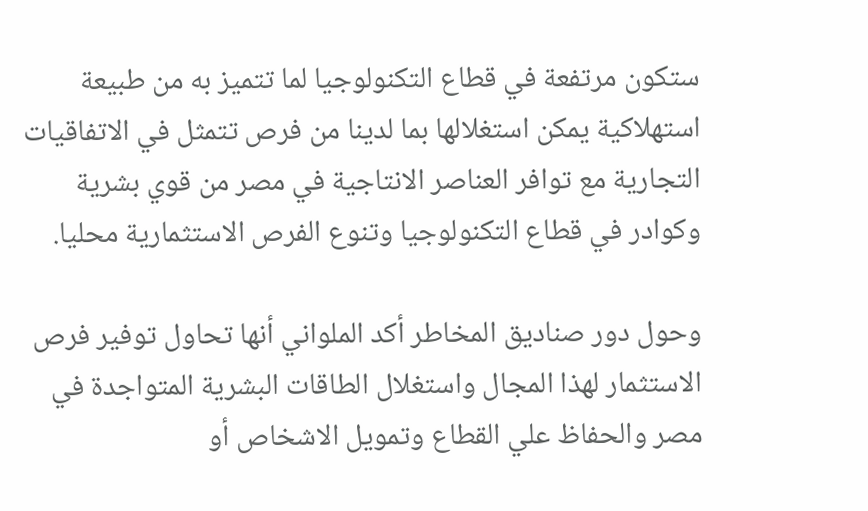ستكون مرتفعة في قطاع التكنولوجيا لما تتميز به من طبيعة استهلاكية يمكن استغلالها بما لدينا من فرص تتمثل في الاتفاقيات التجارية مع توافر العناصر الانتاجية في مصر من قوي بشرية وكوادر في قطاع التكنولوجيا وتنوع الفرص الاستثمارية محليا.

وحول دور صناديق المخاطر أكد الملواني أنها تحاول توفير فرص الاستثمار لهذا المجال واستغلال الطاقات البشرية المتواجدة في مصر والحفاظ علي القطاع وتمويل الاشخاص أو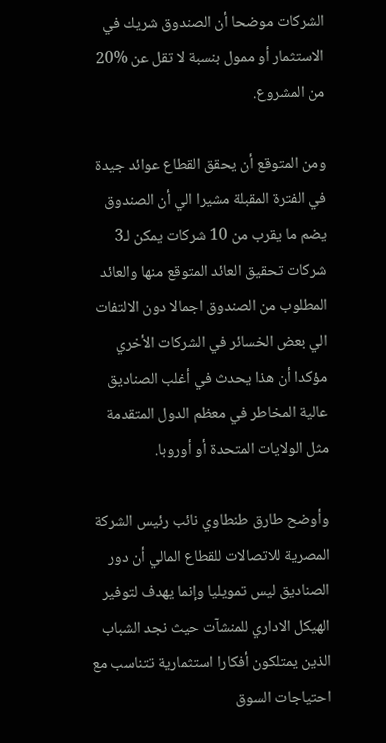الشركات موضحا أن الصندوق شريك في الاستثمار أو ممول بنسبة لا تقل عن %20 من المشروع.

ومن المتوقع أن يحقق القطاع عوائد جيدة في الفترة المقبلة مشيرا الي أن الصندوق يضم ما يقرب من 10 شركات يمكن لـ3 شركات تحقيق العائد المتوقع منها والعائد المطلوب من الصندوق اجمالا دون الالتفات الي بعض الخسائر في الشركات الأخري مؤكدا أن هذا يحدث في أغلب الصناديق عالية المخاطر في معظم الدول المتقدمة مثل الولايات المتحدة أو أوروبا.

وأوضح طارق طنطاوي نائب رئيس الشركة المصرية للاتصالات للقطاع المالي أن دور الصناديق ليس تمويليا وإنما يهدف لتوفير الهيكل الاداري للمنشآت حيث نجد الشباب الذين يمتلكون أفكارا استثمارية تتناسب مع احتياجات السوق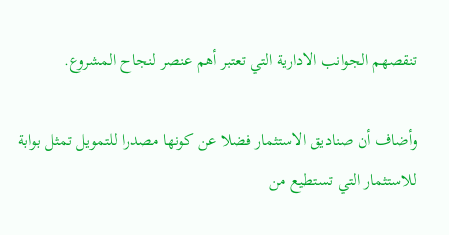تنقصهم الجوانب الادارية التي تعتبر أهم عنصر لنجاح المشروع.

وأضاف أن صناديق الاستثمار فضلا عن كونها مصدرا للتمويل تمثل بوابة للاستثمار التي تستطيع من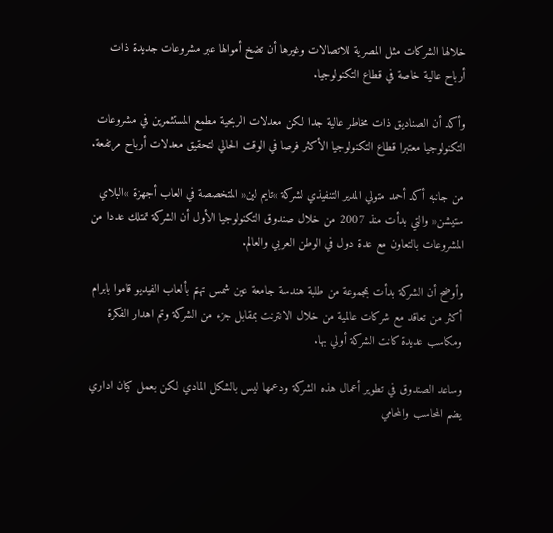خلالها الشركات مثل المصرية للاتصالات وغيرها أن تضخ أموالها عبر مشروعات جديدة ذات أرباح عالية خاصة في قطاع التكنولوجيا.

وأكد أن الصناديق ذات مخاطر عالية جدا لكن معدلات الربحية مطمع المستثمرين في مشروعات التكنولوجيا معتبرا قطاع التكنولوجيا الأكثر فرصا في الوقت الحالي لتحقيق معدلات أرباح مرتفعة.

من جانبه أكد أحمد متولي المدير التنفيذي لشركة »تايم لين« المتخصصة في العاب أجهزة »البلاي ستيشن« والتي بدأت منذ 2007 من خلال صندوق التكنولوجيا الأول أن الشركة تمتلك عددا من المشروعات بالتعاون مع عدة دول في الوطن العربي والعالم.

وأوضح أن الشركة بدأت بمجموعة من طلبة هندسة جامعة عين شمس تهتم بألعاب الفيديو قاموا بابرام أكثر من تعاقد مع شركات عالمية من خلال الانترنت بمقابل جزء من الشركة وتم اهدار الفكرة ومكاسب عديدة كانت الشركة أولي بها.

وساعد الصندوق في تطوير أعمال هذه الشركة ودعمها ليس بالشكل المادي لكن بعمل كيان اداري يضم المحاسب والمحامي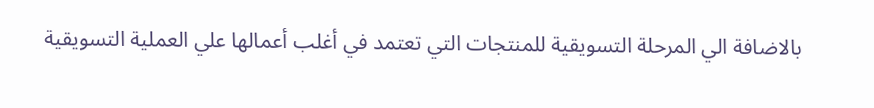بالاضافة الي المرحلة التسويقية للمنتجات التي تعتمد في أغلب أعمالها علي العملية التسويقية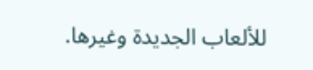للألعاب الجديدة وغيرها.